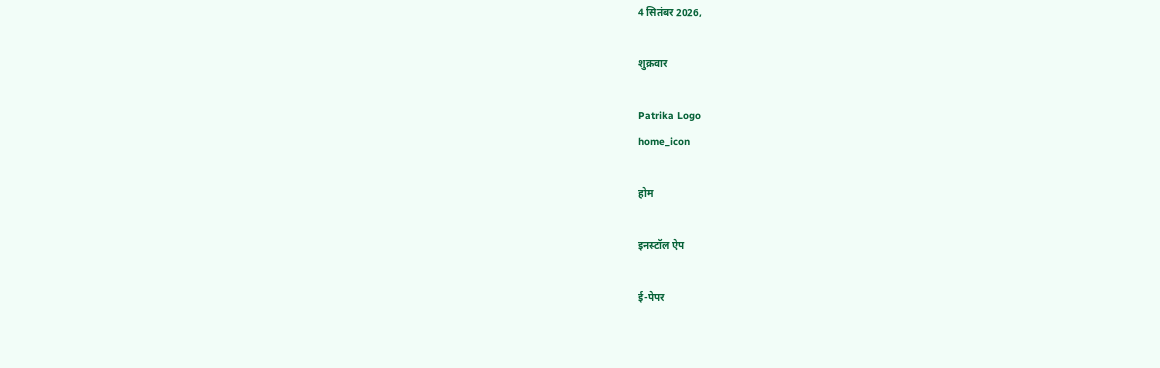4 सितंबर 2026,

शुक्रवार

Patrika Logo
home_icon

होम

इनस्टॉल ऐप

ई-पेपर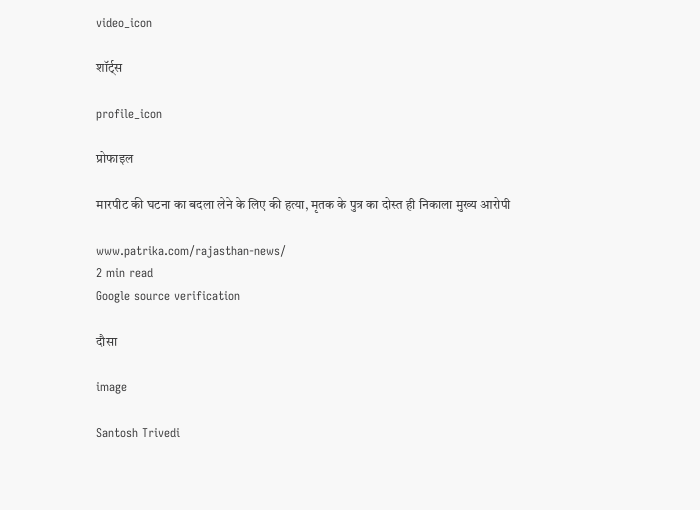video_icon

शॉर्ट्स

profile_icon

प्रोफाइल

मारपीट की घटना का बदला लेने के लिए की हत्या, मृतक के पुत्र का दोस्त ही निकाला मुख्य आरोपी

www.patrika.com/rajasthan-news/
2 min read
Google source verification

दौसा

image

Santosh Trivedi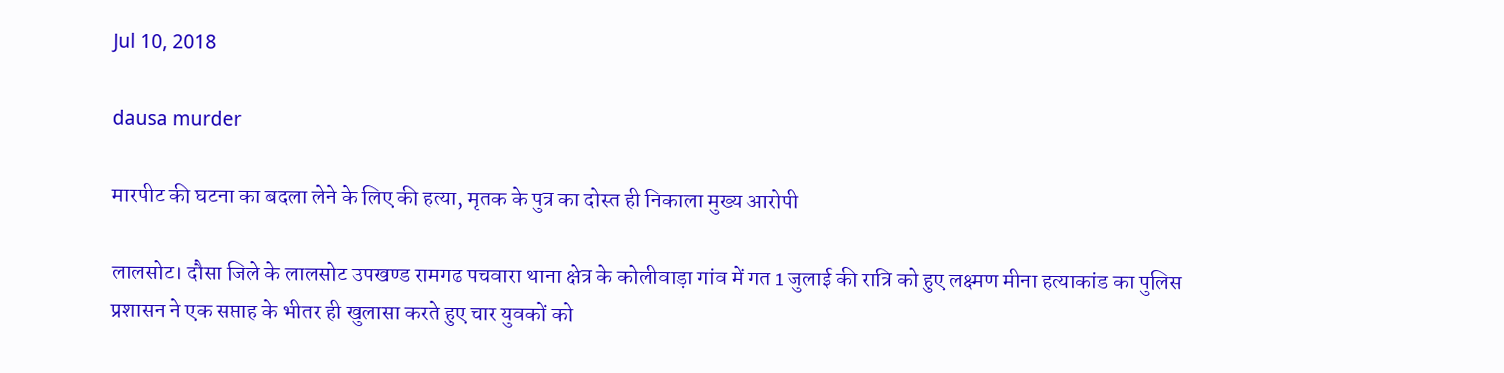Jul 10, 2018

dausa murder

मारपीट की घटना का बदला लेने के लिए की हत्या, मृतक के पुत्र का दोस्त ही निकाला मुख्य आरोपी

लालसोट। दौसा जिले के लालसोट उपखण्ड रामगढ पचवारा थाना क्षेत्र के कोलीवाड़ा गांव में गत 1 जुलाई की रात्रि को हुए लक्ष्मण मीना हत्याकांड का पुलिस प्रशासन ने एक सप्ताह के भीतर ही खुलासा करते हुए चार युवकों को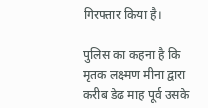गिरफ्तार किया है।

पुलिस का कहना है कि मृतक लक्ष्मण मीना द्वारा करीब डेढ माह पूर्व उसके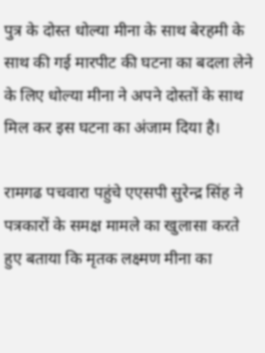पुत्र के दोस्त धोल्या मीना के साथ बेरहमी के साथ की गई मारपीट की घटना का बदला लेने के लिए धोल्या मीना ने अपने दोस्तों के साथ मिल कर इस घटना का अंजाम दिया है।

रामगढ पचवारा पहुंचे एएसपी सुरेन्द्र सिंह ने पत्रकारों के समक्ष मामले का खुलासा करते हुए बताया कि मृतक लक्ष्मण मीना का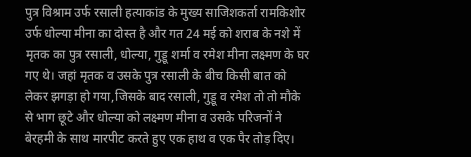पुत्र विश्राम उर्फ रसाली हत्याकांड के मुख्य साजिशकर्ता रामकिशोर उर्फ धोल्या मीना का दोस्त है और गत 24 मई को शराब के नशे में मृतक का पुत्र रसाली, धोल्या, गुड्डू शर्मा व रमेश मीना लक्ष्मण के घर गए थे। जहां मृतक व उसके पुत्र रसाली के बीच किसी बात को लेकर झगड़ा हो गया,जिसके बाद रसाली, गुड्डू व रमेश तो तो मौके से भाग छूटे और धोल्या को लक्ष्मण मीना व उसके परिजनों ने बेरहमी के साथ मारपीट करते हुए एक हाथ व एक पैर तोड़ दिए।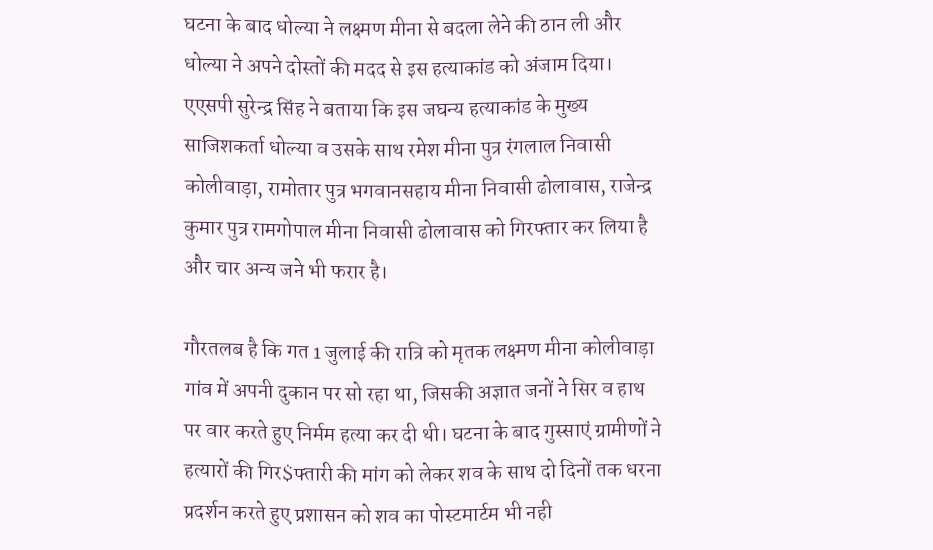घटना के बाद धोल्या ने लक्ष्मण मीना से बदला लेने की ठान ली और धोल्या ने अपने दोस्तों की मदद से इस हत्याकांड को अंजाम दिया। एएसपी सुरेन्द्र सिंह ने बताया कि इस जघन्य हत्याकांड के मुख्य साजिशकर्ता धोल्या व उसके साथ रमेश मीना पुत्र रंगलाल निवासी कोलीवाड़ा, रामोतार पुत्र भगवानसहाय मीना निवासी ढोलावास, राजेन्द्र कुमार पुत्र रामगोपाल मीना निवासी ढोलावास को गिरफ्तार कर लिया है और चार अन्य जने भी फरार है।

गौरतलब है कि गत 1 जुलाई की रात्रि को मृतक लक्ष्मण मीना कोलीवाड़ा गांव में अपनी दुकान पर सो रहा था, जिसकी अज्ञात जनों ने सिर व हाथ पर वार करते हुए निर्मम हत्या कर दी थी। घटना के बाद गुस्साएं ग्रामीणों ने हत्यारों की गिर$फ्तारी की मांग को लेकर शव के साथ दो दिनों तक धरना प्रदर्शन करते हुए प्रशासन को शव का पोस्टमार्टम भी नही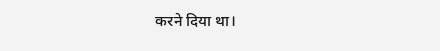करने दिया था।